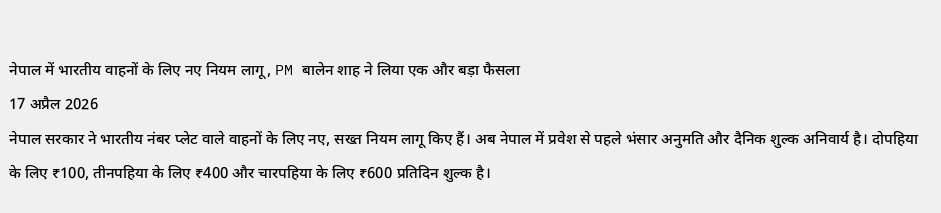नेपाल में भारतीय वाहनों के लिए नए नियम लागू, PM बालेन शाह ने लिया एक और बड़ा फैसला
17 अप्रैल 2026
नेपाल सरकार ने भारतीय नंबर प्लेट वाले वाहनों के लिए नए, सख्त नियम लागू किए हैं। अब नेपाल में प्रवेश से पहले भंसार अनुमति और दैनिक शुल्क अनिवार्य है। दोपहिया के लिए ₹100, तीनपहिया के लिए ₹400 और चारपहिया के लिए ₹600 प्रतिदिन शुल्क है।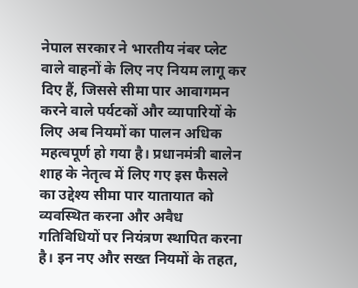नेपाल सरकार ने भारतीय नंबर प्लेट वाले वाहनों के लिए नए नियम लागू कर दिए हैं, जिससे सीमा पार आवागमन करने वाले पर्यटकों और व्यापारियों के लिए अब नियमों का पालन अधिक महत्वपूर्ण हो गया है। प्रधानमंत्री बालेन शाह के नेतृत्व में लिए गए इस फैसले का उद्देश्य सीमा पार यातायात को व्यवस्थित करना और अवैध गतिविधियों पर नियंत्रण स्थापित करना है। इन नए और सख्त नियमों के तहत,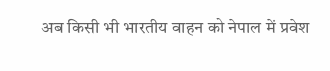अब किसी भी भारतीय वाहन को नेपाल में प्रवेश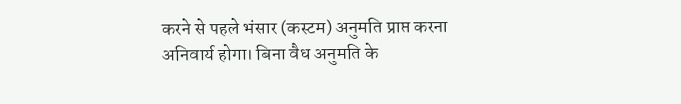करने से पहले भंसार (कस्टम) अनुमति प्राप्त करना अनिवार्य होगा। बिना वैध अनुमति के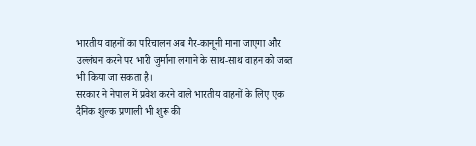भारतीय वाहनों का परिचालन अब गैर-कानूनी माना जाएगा और उल्लंघन करने पर भारी जुर्माना लगाने के साथ-साथ वाहन को जब्त भी किया जा सकता है।
सरकार ने नेपाल में प्रवेश करने वाले भारतीय वाहनों के लिए एक दैनिक शुल्क प्रणाली भी शुरू की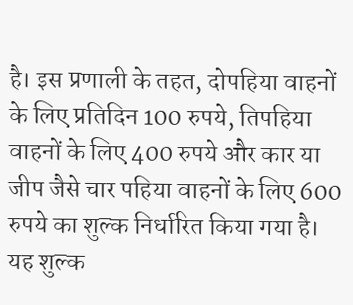है। इस प्रणाली के तहत, दोपहिया वाहनों के लिए प्रतिदिन 100 रुपये, तिपहिया वाहनों के लिए 400 रुपये और कार या जीप जैसे चार पहिया वाहनों के लिए 600 रुपये का शुल्क निर्धारित किया गया है। यह शुल्क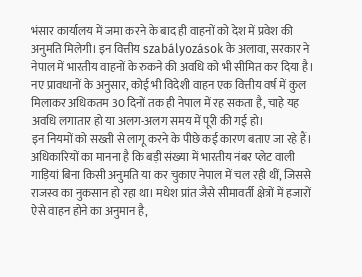भंसार कार्यालय में जमा करने के बाद ही वाहनों को देश में प्रवेश की अनुमति मिलेगी। इन वित्तीय szabályozások के अलावा, सरकार ने नेपाल में भारतीय वाहनों के रुकने की अवधि को भी सीमित कर दिया है। नए प्रावधानों के अनुसार, कोई भी विदेशी वाहन एक वित्तीय वर्ष में कुल मिलाकर अधिकतम 30 दिनों तक ही नेपाल में रह सकता है, चाहे यह अवधि लगातार हो या अलग-अलग समय में पूरी की गई हो।
इन नियमों को सख्ती से लागू करने के पीछे कई कारण बताए जा रहे हैं। अधिकारियों का मानना है कि बड़ी संख्या में भारतीय नंबर प्लेट वाली गाड़ियां बिना किसी अनुमति या कर चुकाए नेपाल में चल रही थीं, जिससे राजस्व का नुकसान हो रहा था। मधेश प्रांत जैसे सीमावर्ती क्षेत्रों में हजारों ऐसे वाहन होने का अनुमान है,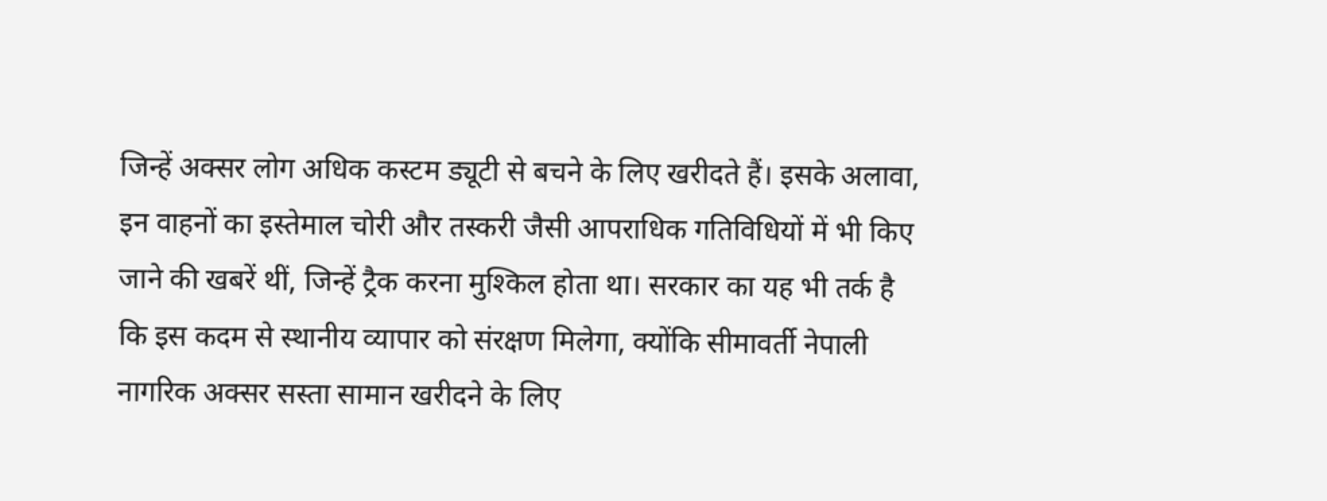जिन्हें अक्सर लोग अधिक कस्टम ड्यूटी से बचने के लिए खरीदते हैं। इसके अलावा, इन वाहनों का इस्तेमाल चोरी और तस्करी जैसी आपराधिक गतिविधियों में भी किए जाने की खबरें थीं, जिन्हें ट्रैक करना मुश्किल होता था। सरकार का यह भी तर्क है कि इस कदम से स्थानीय व्यापार को संरक्षण मिलेगा, क्योंकि सीमावर्ती नेपाली नागरिक अक्सर सस्ता सामान खरीदने के लिए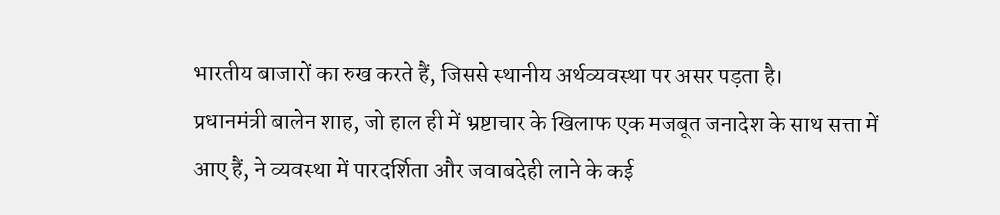भारतीय बाजारों का रुख करते हैं, जिससे स्थानीय अर्थव्यवस्था पर असर पड़ता है।
प्रधानमंत्री बालेन शाह, जो हाल ही में भ्रष्टाचार के खिलाफ एक मजबूत जनादेश के साथ सत्ता में आए हैं, ने व्यवस्था में पारदर्शिता और जवाबदेही लाने के कई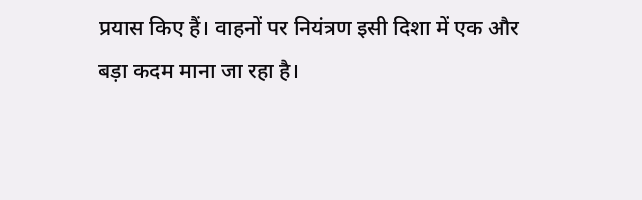प्रयास किए हैं। वाहनों पर नियंत्रण इसी दिशा में एक और बड़ा कदम माना जा रहा है।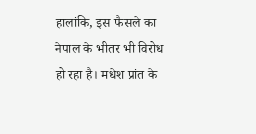हालांकि, इस फैसले का नेपाल के भीतर भी विरोध हो रहा है। मधेश प्रांत के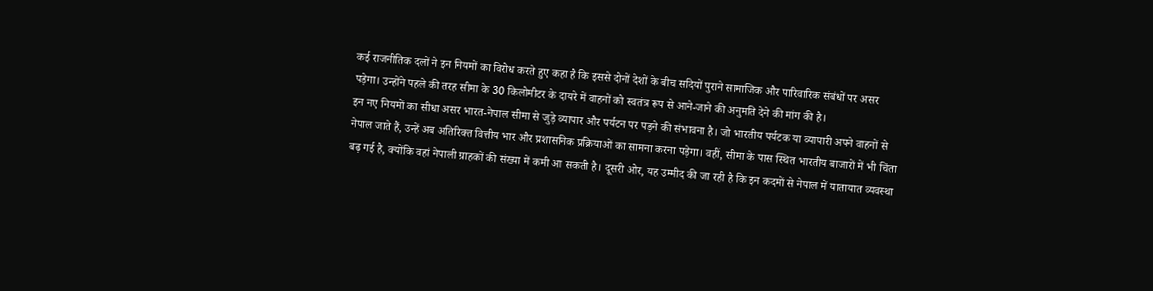कई राजनीतिक दलों ने इन नियमों का विरोध करते हुए कहा है कि इससे दोनों देशों के बीच सदियों पुराने सामाजिक और पारिवारिक संबंधों पर असर पड़ेगा। उन्होंने पहले की तरह सीमा के 30 किलोमीटर के दायरे में वाहनों को स्वतंत्र रूप से आने-जाने की अनुमति देने की मांग की है।
इन नए नियमों का सीधा असर भारत-नेपाल सीमा से जुड़े व्यापार और पर्यटन पर पड़ने की संभावना है। जो भारतीय पर्यटक या व्यापारी अपने वाहनों से नेपाल जाते हैं, उन्हें अब अतिरिक्त वित्तीय भार और प्रशासनिक प्रक्रियाओं का सामना करना पड़ेगा। वहीं, सीमा के पास स्थित भारतीय बाजारों में भी चिंता बढ़ गई है, क्योंकि वहां नेपाली ग्राहकों की संख्या में कमी आ सकती है। दूसरी ओर, यह उम्मीद की जा रही है कि इन कदमों से नेपाल में यातायात व्यवस्था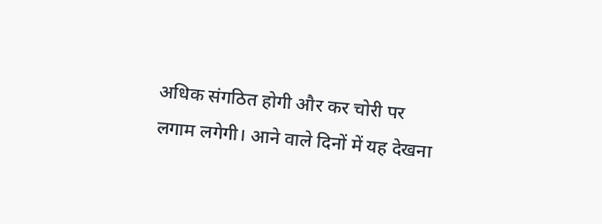अधिक संगठित होगी और कर चोरी पर लगाम लगेगी। आने वाले दिनों में यह देखना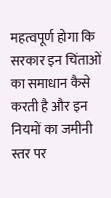महत्वपूर्ण होगा कि सरकार इन चिंताओं का समाधान कैसे करती है और इन नियमों का जमीनी स्तर पर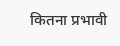कितना प्रभावी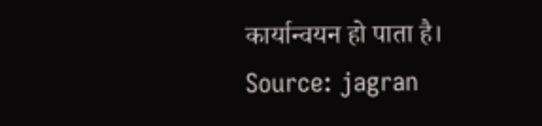कार्यान्वयन हो पाता है।
Source: jagran